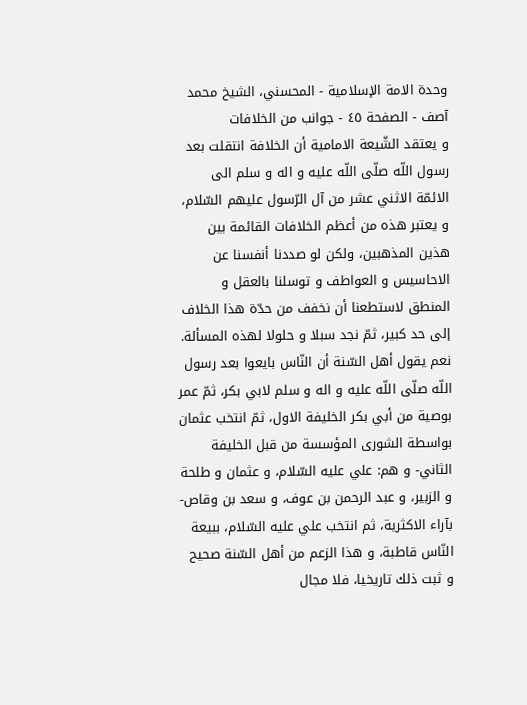وحدة الامة الإسلامية - المحسني، الشيخ محمد آصف - الصفحة ٤٥ - جوانب من الخلافات
و يعتقد الشّيعة الامامية أن الخلافة انتقلت بعد رسول اللّه صلّى اللّه عليه و اله و سلم الى الائمّة الاثني عشر من آل الرّسول عليهم السّلام، و يعتبر هذه من أعظم الخلافات القائمة بين هذين المذهبين، ولكن لو صددنا أنفسنا عن الاحاسيس و العواطف و توسلنا بالعقل و المنطق لاستطعنا أن نخفف من حدّة هذا الخلاف إلى حد كبير، ثمّ نجد سبلا و حلولا لهذه المسألة.
نعم يقول أهل السّنة أن النّاس بايعوا بعد رسول اللّه صلّى اللّه عليه و اله و سلم لابي بكر، ثمّ عمر بوصية من أبي بكر الخليفة الاول، ثمّ انتخب عثمان بواسطة الشورى المؤسسة من قبل الخليفة الثاني- و هم: علي عليه السّلام، و عثمان و طلحة و الزبير، و عبد الرحمن بن عوف، و سعد بن وقاص- بآراء الاكثرية، ثم انتخب علي عليه السّلام، ببيعة النّاس قاطبة، و هذا الزعم من أهل السّنة صحيح و ثبت ذلك تاريخيا، فلا مجال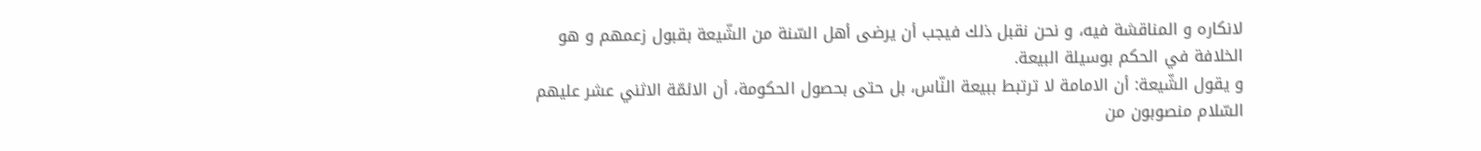لانكاره و المناقشة فيه، و نحن نقبل ذلك فيجب أن يرضى أهل السّنة من الشّيعة بقبول زعمهم و هو الخلافة في الحكم بوسيلة البيعة.
و يقول الشّيعة: أن الامامة لا ترتبط ببيعة النّاس، بل حتى بحصول الحكومة، أن الائمّة الاثني عشر عليهم السّلام منصوبون من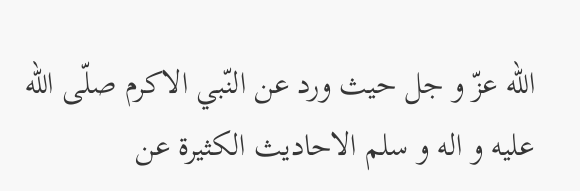اللّه عزّ و جل حيث ورد عن النّبي الاكرم صلّى اللّه عليه و اله و سلم الاحاديث الكثيرة عن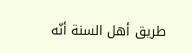طريق أهل السنة أنّه